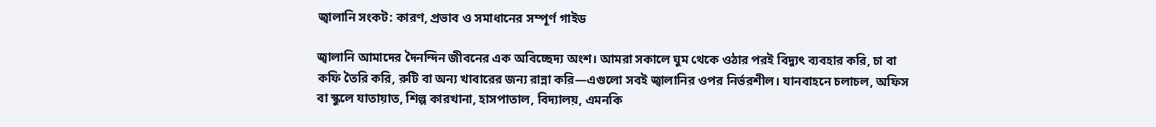জ্বালানি সংকট: কারণ, প্রভাব ও সমাধানের সম্পূর্ণ গাইড

জ্বালানি আমাদের দৈনন্দিন জীবনের এক অবিচ্ছেদ্য অংশ। আমরা সকালে ঘুম থেকে ওঠার পরই বিদ্যুৎ ব্যবহার করি, চা বা কফি তৈরি করি, রুটি বা অন্য খাবারের জন্য রান্না করি—এগুলো সবই জ্বালানির ওপর নির্ভরশীল। যানবাহনে চলাচল, অফিস বা স্কুলে যাতায়াত, শিল্প কারখানা, হাসপাতাল, বিদ্যালয়, এমনকি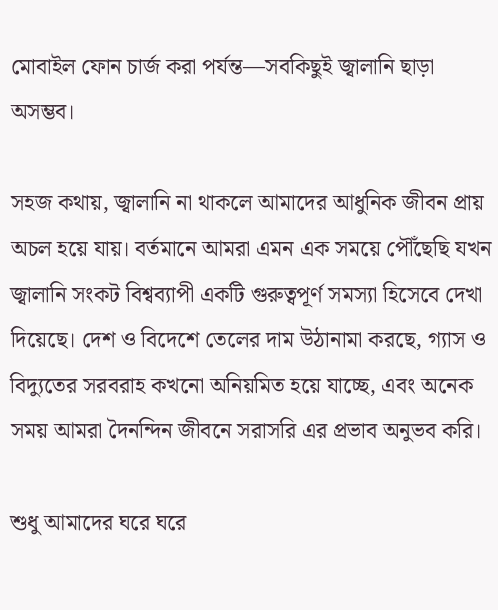মোবাইল ফোন চার্জ করা পর্যন্ত—সবকিছুই জ্বালানি ছাড়া অসম্ভব।

সহজ কথায়, জ্বালানি না থাকলে আমাদের আধুনিক জীবন প্রায় অচল হয়ে যায়। বর্তমানে আমরা এমন এক সময়ে পৌঁছেছি যখন জ্বালানি সংকট বিশ্বব্যাপী একটি গুরুত্বপূর্ণ সমস্যা হিসেবে দেখা দিয়েছে। দেশ ও বিদেশে তেলের দাম উঠানামা করছে, গ্যাস ও বিদ্যুতের সরবরাহ কখনো অনিয়মিত হয়ে যাচ্ছে, এবং অনেক সময় আমরা দৈনন্দিন জীবনে সরাসরি এর প্রভাব অনুভব করি।

শুধু আমাদের ঘরে ঘরে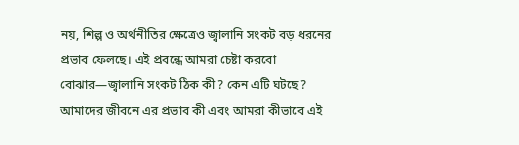নয়, শিল্প ও অর্থনীতির ক্ষেত্রেও জ্বালানি সংকট বড় ধরনের প্রভাব ফেলছে। এই প্রবন্ধে আমরা চেষ্টা করবো বোঝার—জ্বালানি সংকট ঠিক কী? কেন এটি ঘটছে? আমাদের জীবনে এর প্রভাব কী এবং আমরা কীভাবে এই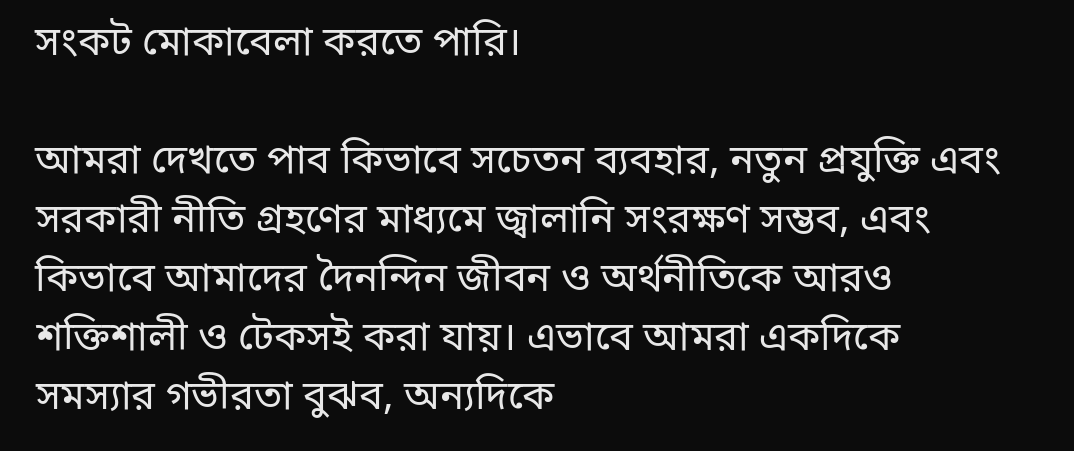সংকট মোকাবেলা করতে পারি।

আমরা দেখতে পাব কিভাবে সচেতন ব্যবহার, নতুন প্রযুক্তি এবং সরকারী নীতি গ্রহণের মাধ্যমে জ্বালানি সংরক্ষণ সম্ভব, এবং কিভাবে আমাদের দৈনন্দিন জীবন ও অর্থনীতিকে আরও শক্তিশালী ও টেকসই করা যায়। এভাবে আমরা একদিকে সমস্যার গভীরতা বুঝব, অন্যদিকে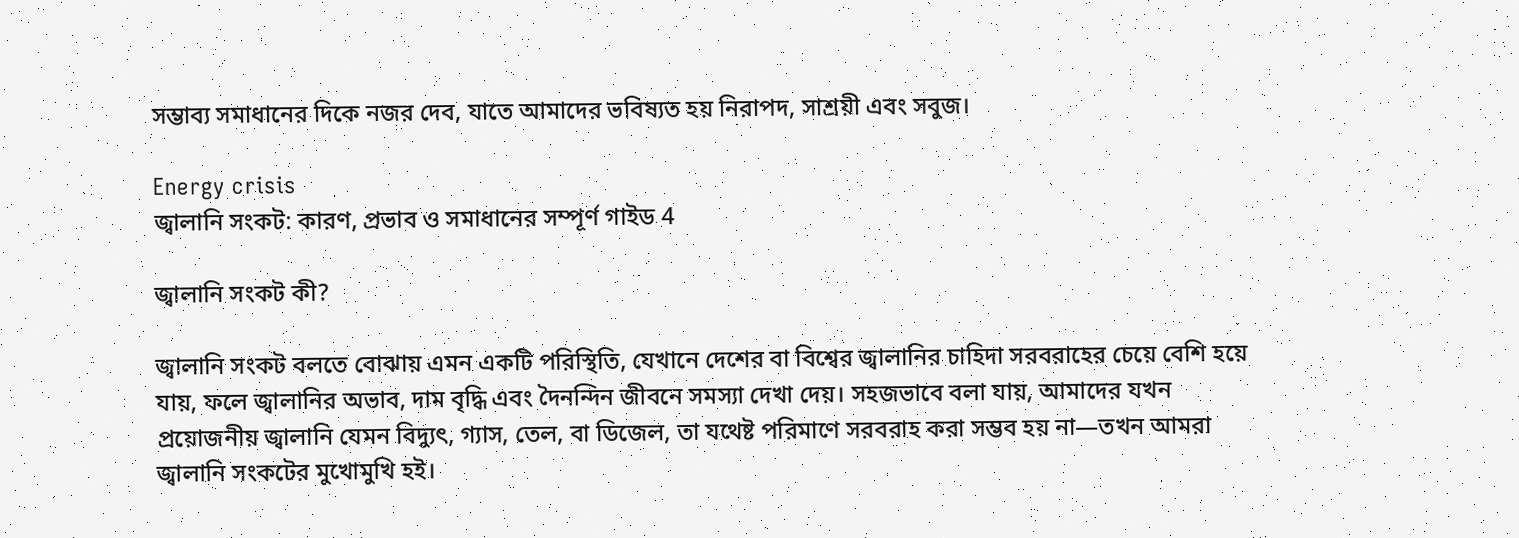সম্ভাব্য সমাধানের দিকে নজর দেব, যাতে আমাদের ভবিষ্যত হয় নিরাপদ, সাশ্রয়ী এবং সবুজ।

Energy crisis
জ্বালানি সংকট: কারণ, প্রভাব ও সমাধানের সম্পূর্ণ গাইড 4

জ্বালানি সংকট কী?

জ্বালানি সংকট বলতে বোঝায় এমন একটি পরিস্থিতি, যেখানে দেশের বা বিশ্বের জ্বালানির চাহিদা সরবরাহের চেয়ে বেশি হয়ে যায়, ফলে জ্বালানির অভাব, দাম বৃদ্ধি এবং দৈনন্দিন জীবনে সমস্যা দেখা দেয়। সহজভাবে বলা যায়, আমাদের যখন প্রয়োজনীয় জ্বালানি যেমন বিদ্যুৎ, গ্যাস, তেল, বা ডিজেল, তা যথেষ্ট পরিমাণে সরবরাহ করা সম্ভব হয় না—তখন আমরা জ্বালানি সংকটের মুখোমুখি হই।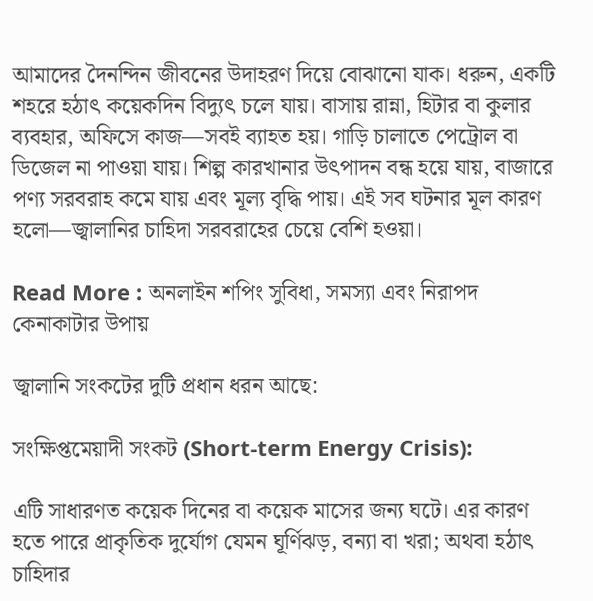আমাদের দৈনন্দিন জীবনের উদাহরণ দিয়ে বোঝানো যাক। ধরুন, একটি শহরে হঠাৎ কয়েকদিন বিদ্যুৎ চলে যায়। বাসায় রান্না, হিটার বা কুলার ব্যবহার, অফিসে কাজ—সবই ব্যাহত হয়। গাড়ি চালাতে পেট্রোল বা ডিজেল না পাওয়া যায়। শিল্প কারখানার উৎপাদন বন্ধ হয়ে যায়, বাজারে পণ্য সরবরাহ কমে যায় এবং মূল্য বৃদ্ধি পায়। এই সব ঘটনার মূল কারণ হলো—জ্বালানির চাহিদা সরবরাহের চেয়ে বেশি হওয়া।

Read More : অনলাইন শপিং সুবিধা, সমস্যা এবং নিরাপদ কেনাকাটার উপায়

জ্বালানি সংকটের দুটি প্রধান ধরন আছে:

সংক্ষিপ্তমেয়াদী সংকট (Short-term Energy Crisis):

এটি সাধারণত কয়েক দিনের বা কয়েক মাসের জন্য ঘটে। এর কারণ হতে পারে প্রাকৃতিক দুর্যোগ যেমন ঘূর্ণিঝড়, বন্যা বা খরা; অথবা হঠাৎ চাহিদার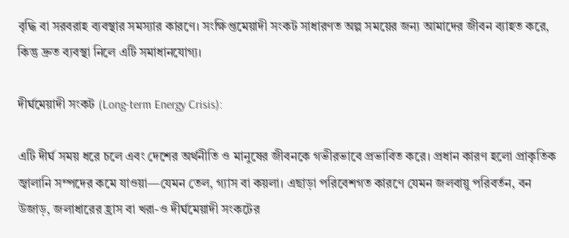বৃদ্ধি বা সরবরাহ ব্যবস্থার সমস্যার কারণে। সংক্ষিপ্তমেয়াদী সংকট সাধারণত অল্প সময়ের জন্য আমাদের জীবন ব্যাহত করে, কিন্তু দ্রুত ব্যবস্থা নিলে এটি সমাধানযোগ্য।

দীর্ঘমেয়াদী সংকট (Long-term Energy Crisis):

এটি দীর্ঘ সময় ধরে চলে এবং দেশের অর্থনীতি ও মানুষের জীবনকে গভীরভাবে প্রভাবিত করে। প্রধান কারণ হলো প্রাকৃতিক জ্বালানি সম্পদের কমে যাওয়া—যেমন তেল, গ্যাস বা কয়লা। এছাড়া পরিবেশগত কারণে যেমন জলবায়ু পরিবর্তন, বন উজাড়, জলাধারের হ্রাস বা খরা-ও দীর্ঘমেয়াদী সংকটের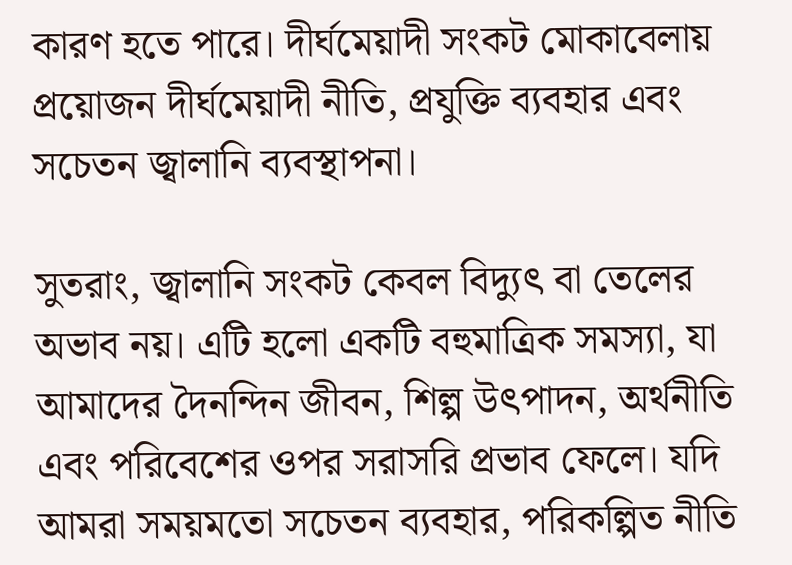কারণ হতে পারে। দীর্ঘমেয়াদী সংকট মোকাবেলায় প্রয়োজন দীর্ঘমেয়াদী নীতি, প্রযুক্তি ব্যবহার এবং সচেতন জ্বালানি ব্যবস্থাপনা।

সুতরাং, জ্বালানি সংকট কেবল বিদ্যুৎ বা তেলের অভাব নয়। এটি হলো একটি বহুমাত্রিক সমস্যা, যা আমাদের দৈনন্দিন জীবন, শিল্প উৎপাদন, অর্থনীতি এবং পরিবেশের ওপর সরাসরি প্রভাব ফেলে। যদি আমরা সময়মতো সচেতন ব্যবহার, পরিকল্পিত নীতি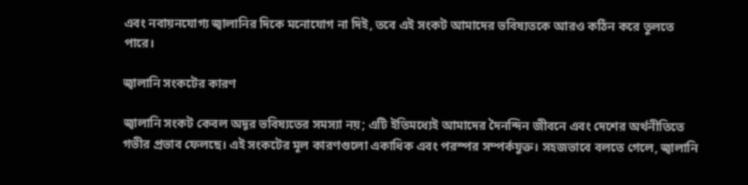এবং নবায়নযোগ্য জ্বালানির দিকে মনোযোগ না দিই, তবে এই সংকট আমাদের ভবিষ্যতকে আরও কঠিন করে তুলতে পারে।

জ্বালানি সংকটের কারণ

জ্বালানি সংকট কেবল অদূর ভবিষ্যতের সমস্যা নয়; এটি ইতিমধ্যেই আমাদের দৈনন্দিন জীবনে এবং দেশের অর্থনীতিতে গভীর প্রভাব ফেলছে। এই সংকটের মূল কারণগুলো একাধিক এবং পরস্পর সম্পর্কযুক্ত। সহজভাবে বলতে গেলে, জ্বালানি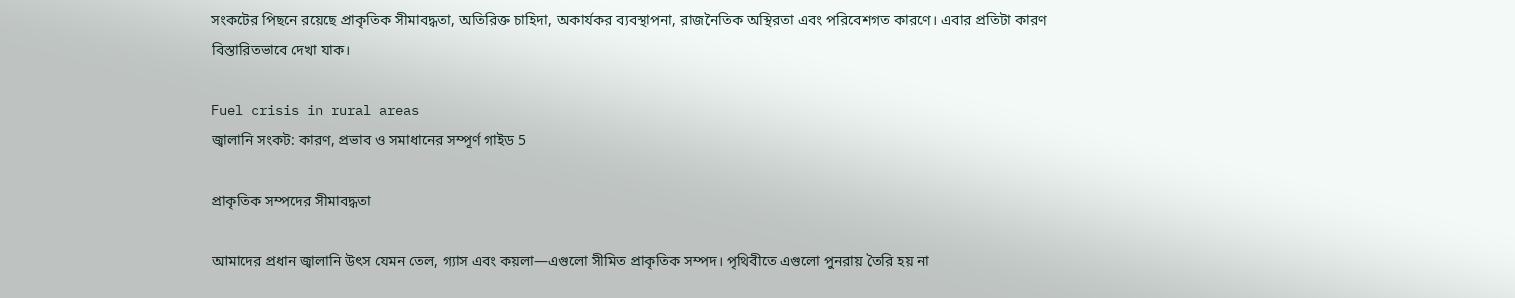সংকটের পিছনে রয়েছে প্রাকৃতিক সীমাবদ্ধতা, অতিরিক্ত চাহিদা, অকার্যকর ব্যবস্থাপনা, রাজনৈতিক অস্থিরতা এবং পরিবেশগত কারণে। এবার প্রতিটা কারণ বিস্তারিতভাবে দেখা যাক।

Fuel crisis in rural areas
জ্বালানি সংকট: কারণ, প্রভাব ও সমাধানের সম্পূর্ণ গাইড 5

প্রাকৃতিক সম্পদের সীমাবদ্ধতা

আমাদের প্রধান জ্বালানি উৎস যেমন তেল, গ্যাস এবং কয়লা—এগুলো সীমিত প্রাকৃতিক সম্পদ। পৃথিবীতে এগুলো পুনরায় তৈরি হয় না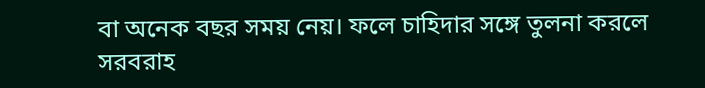বা অনেক বছর সময় নেয়। ফলে চাহিদার সঙ্গে তুলনা করলে সরবরাহ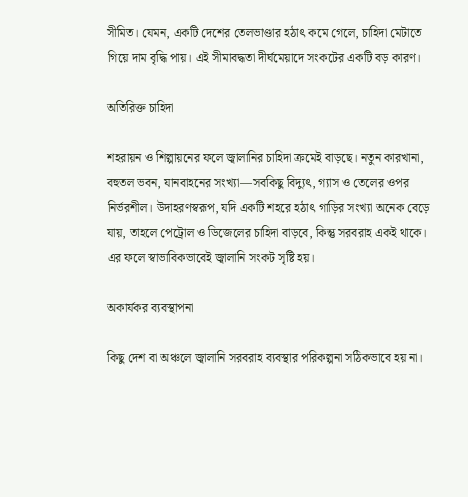সীমিত। যেমন, একটি দেশের তেলভাণ্ডার হঠাৎ কমে গেলে, চাহিদা মেটাতে গিয়ে দাম বৃদ্ধি পায়। এই সীমাবদ্ধতা দীর্ঘমেয়াদে সংকটের একটি বড় কারণ।

অতিরিক্ত চাহিদা

শহরায়ন ও শিল্পায়নের ফলে জ্বালানির চাহিদা ক্রমেই বাড়ছে। নতুন কারখানা, বহুতল ভবন, যানবাহনের সংখ্যা—সবকিছু বিদ্যুৎ, গ্যাস ও তেলের ওপর নির্ভরশীল। উদাহরণস্বরূপ, যদি একটি শহরে হঠাৎ গাড়ির সংখ্যা অনেক বেড়ে যায়, তাহলে পেট্রোল ও ডিজেলের চাহিদা বাড়বে, কিন্তু সরবরাহ একই থাকে। এর ফলে স্বাভাবিকভাবেই জ্বালানি সংকট সৃষ্টি হয়।

অকার্যকর ব্যবস্থাপনা

কিছু দেশ বা অঞ্চলে জ্বালানি সরবরাহ ব্যবস্থার পরিকল্পনা সঠিকভাবে হয় না।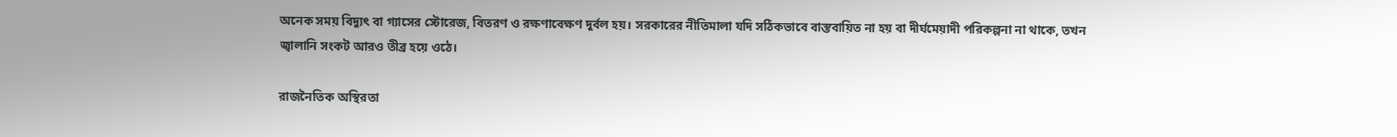অনেক সময় বিদ্যুৎ বা গ্যাসের স্টোরেজ, বিতরণ ও রক্ষণাবেক্ষণ দুর্বল হয়। সরকারের নীতিমালা যদি সঠিকভাবে বাস্তবায়িত না হয় বা দীর্ঘমেয়াদী পরিকল্পনা না থাকে, তখন জ্বালানি সংকট আরও তীব্র হয়ে ওঠে।

রাজনৈতিক অস্থিরতা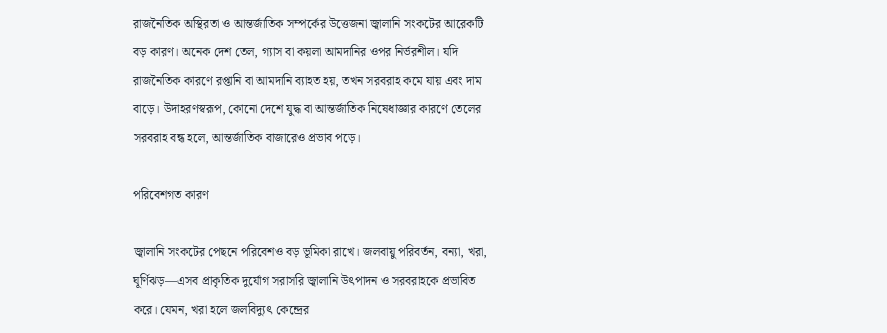রাজনৈতিক অস্থিরতা ও আন্তর্জাতিক সম্পর্কের উত্তেজনা জ্বালানি সংকটের আরেকটি বড় কারণ। অনেক দেশ তেল, গ্যাস বা কয়লা আমদানির ওপর নির্ভরশীল। যদি রাজনৈতিক কারণে রপ্তানি বা আমদানি ব্যাহত হয়, তখন সরবরাহ কমে যায় এবং দাম বাড়ে। উদাহরণস্বরূপ, কোনো দেশে যুদ্ধ বা আন্তর্জাতিক নিষেধাজ্ঞার কারণে তেলের সরবরাহ বন্ধ হলে, আন্তর্জাতিক বাজারেও প্রভাব পড়ে।

পরিবেশগত কারণ

জ্বালানি সংকটের পেছনে পরিবেশও বড় ভূমিকা রাখে। জলবায়ু পরিবর্তন, বন্যা, খরা, ঘূর্ণিঝড়—এসব প্রাকৃতিক দুর্যোগ সরাসরি জ্বালানি উৎপাদন ও সরবরাহকে প্রভাবিত করে। যেমন, খরা হলে জলবিদ্যুৎ কেন্দ্রের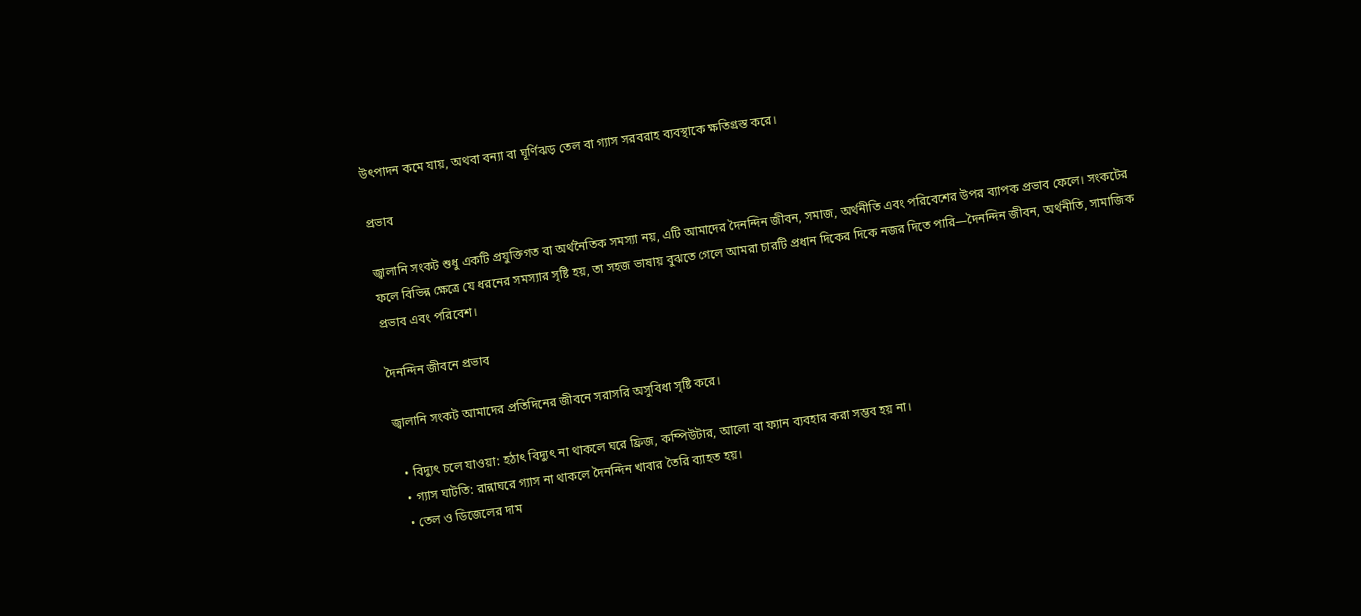উৎপাদন কমে যায়, অথবা বন্যা বা ঘূর্ণিঝড় তেল বা গ্যাস সরবরাহ ব্যবস্থাকে ক্ষতিগ্রস্ত করে।

প্রভাব

জ্বালানি সংকট শুধু একটি প্রযুক্তিগত বা অর্থনৈতিক সমস্যা নয়, এটি আমাদের দৈনন্দিন জীবন, সমাজ, অর্থনীতি এবং পরিবেশের উপর ব্যাপক প্রভাব ফেলে। সংকটের ফলে বিভিন্ন ক্ষেত্রে যে ধরনের সমস্যার সৃষ্টি হয়, তা সহজ ভাষায় বুঝতে গেলে আমরা চারটি প্রধান দিকের দিকে নজর দিতে পারি—দৈনন্দিন জীবন, অর্থনীতি, সামাজিক প্রভাব এবং পরিবেশ।

দৈনন্দিন জীবনে প্রভাব

জ্বালানি সংকট আমাদের প্রতিদিনের জীবনে সরাসরি অসুবিধা সৃষ্টি করে।

  • বিদ্যুৎ চলে যাওয়া: হঠাৎ বিদ্যুৎ না থাকলে ঘরে ফ্রিজ, কম্পিউটার, আলো বা ফ্যান ব্যবহার করা সম্ভব হয় না।
  • গ্যাস ঘাটতি: রান্নাঘরে গ্যাস না থাকলে দৈনন্দিন খাবার তৈরি ব্যাহত হয়।
  • তেল ও ডিজেলের দাম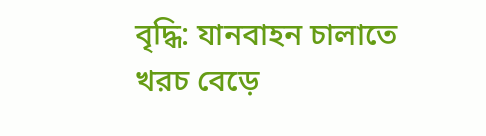বৃদ্ধি: যানবাহন চালাতে খরচ বেড়ে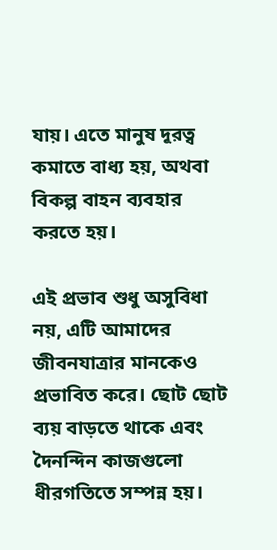যায়। এতে মানুষ দূরত্ব কমাতে বাধ্য হয়, অথবা বিকল্প বাহন ব্যবহার করতে হয়।

এই প্রভাব শুধু অসুবিধা নয়, এটি আমাদের জীবনযাত্রার মানকেও প্রভাবিত করে। ছোট ছোট ব্যয় বাড়তে থাকে এবং দৈনন্দিন কাজগুলো ধীরগতিতে সম্পন্ন হয়।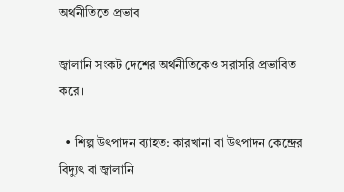অর্থনীতিতে প্রভাব

জ্বালানি সংকট দেশের অর্থনীতিকেও সরাসরি প্রভাবিত করে।

  • শিল্প উৎপাদন ব্যাহত: কারখানা বা উৎপাদন কেন্দ্রের বিদ্যুৎ বা জ্বালানি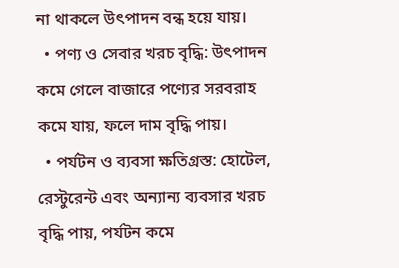না থাকলে উৎপাদন বন্ধ হয়ে যায়।
  • পণ্য ও সেবার খরচ বৃদ্ধি: উৎপাদন কমে গেলে বাজারে পণ্যের সরবরাহ কমে যায়, ফলে দাম বৃদ্ধি পায়।
  • পর্যটন ও ব্যবসা ক্ষতিগ্রস্ত: হোটেল, রেস্টুরেন্ট এবং অন্যান্য ব্যবসার খরচ বৃদ্ধি পায়, পর্যটন কমে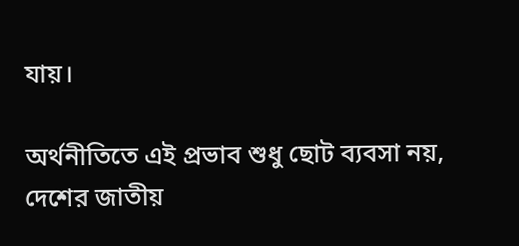যায়।

অর্থনীতিতে এই প্রভাব শুধু ছোট ব্যবসা নয়, দেশের জাতীয়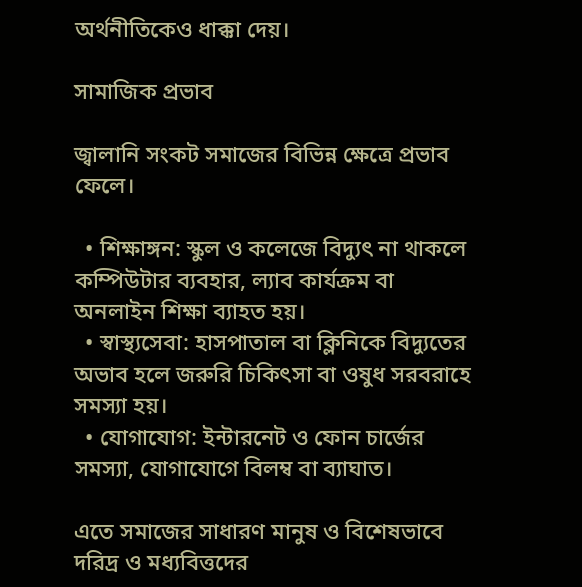অর্থনীতিকেও ধাক্কা দেয়।

সামাজিক প্রভাব

জ্বালানি সংকট সমাজের বিভিন্ন ক্ষেত্রে প্রভাব ফেলে।

  • শিক্ষাঙ্গন: স্কুল ও কলেজে বিদ্যুৎ না থাকলে কম্পিউটার ব্যবহার, ল্যাব কার্যক্রম বা অনলাইন শিক্ষা ব্যাহত হয়।
  • স্বাস্থ্যসেবা: হাসপাতাল বা ক্লিনিকে বিদ্যুতের অভাব হলে জরুরি চিকিৎসা বা ওষুধ সরবরাহে সমস্যা হয়।
  • যোগাযোগ: ইন্টারনেট ও ফোন চার্জের সমস্যা, যোগাযোগে বিলম্ব বা ব্যাঘাত।

এতে সমাজের সাধারণ মানুষ ও বিশেষভাবে দরিদ্র ও মধ্যবিত্তদের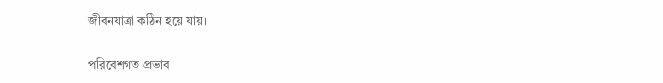জীবনযাত্রা কঠিন হয়ে যায়।

পরিবেশগত প্রভাব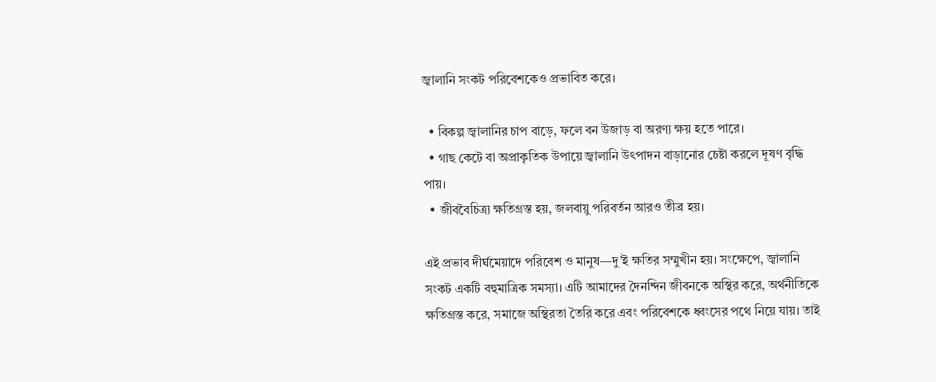জ্বালানি সংকট পরিবেশকেও প্রভাবিত করে।

  • বিকল্প জ্বালানির চাপ বাড়ে, ফলে বন উজাড় বা অরণ্য ক্ষয় হতে পারে।
  • গাছ কেটে বা অপ্রাকৃতিক উপায়ে জ্বালানি উৎপাদন বাড়ানোর চেষ্টা করলে দূষণ বৃদ্ধি পায়।
  • জীববৈচিত্র্য ক্ষতিগ্রস্ত হয়, জলবায়ু পরিবর্তন আরও তীব্র হয়।

এই প্রভাব দীর্ঘমেয়াদে পরিবেশ ও মানুষ—দু’ই ক্ষতির সম্মুখীন হয়। সংক্ষেপে, জ্বালানি সংকট একটি বহুমাত্রিক সমস্যা। এটি আমাদের দৈনন্দিন জীবনকে অস্থির করে, অর্থনীতিকে ক্ষতিগ্রস্ত করে, সমাজে অস্থিরতা তৈরি করে এবং পরিবেশকে ধ্বংসের পথে নিয়ে যায়। তাই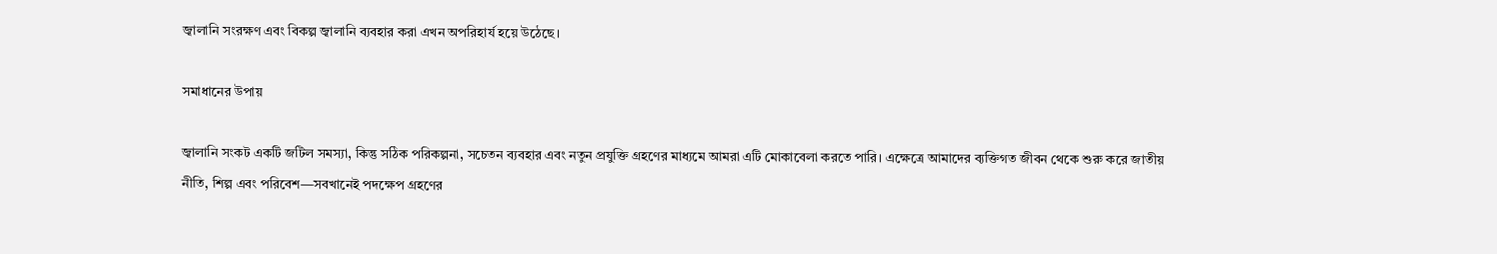জ্বালানি সংরক্ষণ এবং বিকল্প জ্বালানি ব্যবহার করা এখন অপরিহার্য হয়ে উঠেছে।

সমাধানের উপায়

জ্বালানি সংকট একটি জটিল সমস্যা, কিন্তু সঠিক পরিকল্পনা, সচেতন ব্যবহার এবং নতুন প্রযুক্তি গ্রহণের মাধ্যমে আমরা এটি মোকাবেলা করতে পারি। এক্ষেত্রে আমাদের ব্যক্তিগত জীবন থেকে শুরু করে জাতীয় নীতি, শিল্প এবং পরিবেশ—সবখানেই পদক্ষেপ গ্রহণের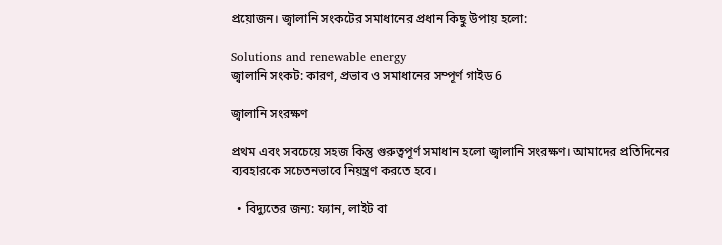প্রয়োজন। জ্বালানি সংকটের সমাধানের প্রধান কিছু উপায় হলো:

Solutions and renewable energy
জ্বালানি সংকট: কারণ, প্রভাব ও সমাধানের সম্পূর্ণ গাইড 6

জ্বালানি সংরক্ষণ

প্রথম এবং সবচেয়ে সহজ কিন্তু গুরুত্বপূর্ণ সমাধান হলো জ্বালানি সংরক্ষণ। আমাদের প্রতিদিনের ব্যবহারকে সচেতনভাবে নিয়ন্ত্রণ করতে হবে।

  • বিদ্যুতের জন্য: ফ্যান, লাইট বা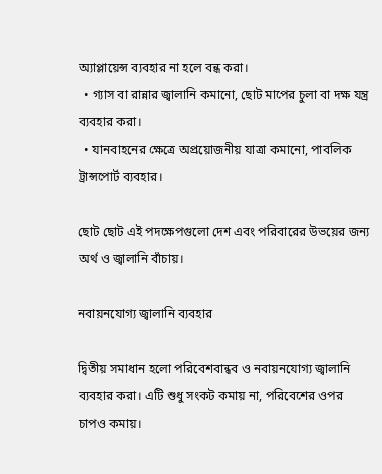অ্যাপ্লায়েন্স ব্যবহার না হলে বন্ধ করা।
  • গ্যাস বা রান্নার জ্বালানি কমানো, ছোট মাপের চুলা বা দক্ষ যন্ত্র ব্যবহার করা।
  • যানবাহনের ক্ষেত্রে অপ্রয়োজনীয় যাত্রা কমানো, পাবলিক ট্রান্সপোর্ট ব্যবহার।

ছোট ছোট এই পদক্ষেপগুলো দেশ এবং পরিবারের উভয়ের জন্য অর্থ ও জ্বালানি বাঁচায়।

নবায়নযোগ্য জ্বালানি ব্যবহার

দ্বিতীয় সমাধান হলো পরিবেশবান্ধব ও নবায়নযোগ্য জ্বালানি ব্যবহার করা। এটি শুধু সংকট কমায় না, পরিবেশের ওপর চাপও কমায়।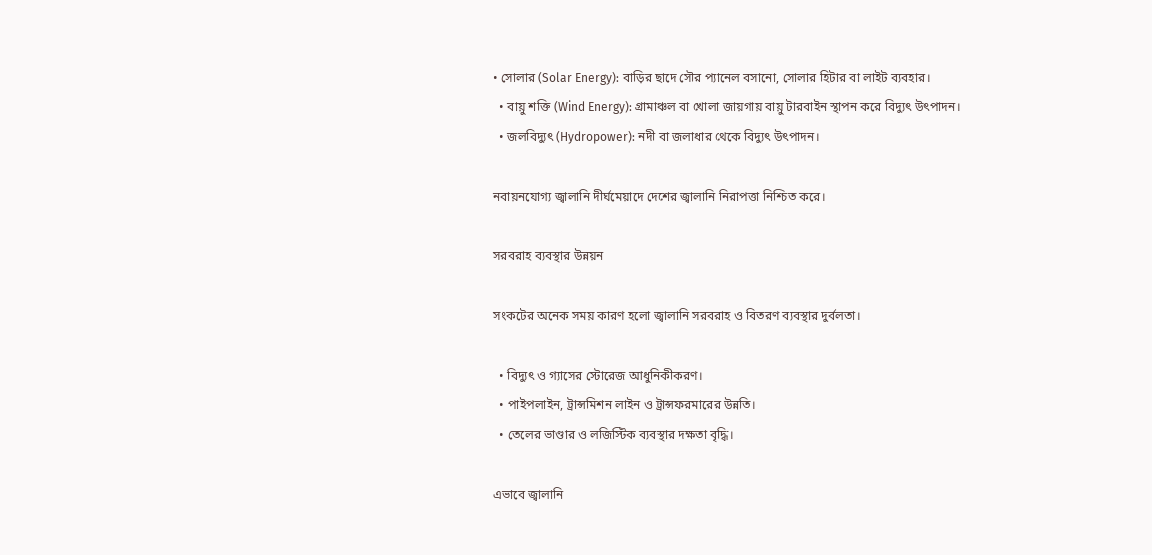• সোলার (Solar Energy): বাড়ির ছাদে সৌর প্যানেল বসানো, সোলার হিটার বা লাইট ব্যবহার।
  • বায়ু শক্তি (Wind Energy): গ্রামাঞ্চল বা খোলা জায়গায় বায়ু টারবাইন স্থাপন করে বিদ্যুৎ উৎপাদন।
  • জলবিদ্যুৎ (Hydropower): নদী বা জলাধার থেকে বিদ্যুৎ উৎপাদন।

নবায়নযোগ্য জ্বালানি দীর্ঘমেয়াদে দেশের জ্বালানি নিরাপত্তা নিশ্চিত করে।

সরবরাহ ব্যবস্থার উন্নয়ন

সংকটের অনেক সময় কারণ হলো জ্বালানি সরবরাহ ও বিতরণ ব্যবস্থার দুর্বলতা।

  • বিদ্যুৎ ও গ্যাসের স্টোরেজ আধুনিকীকরণ।
  • পাইপলাইন, ট্রান্সমিশন লাইন ও ট্রান্সফরমারের উন্নতি।
  • তেলের ভাণ্ডার ও লজিস্টিক ব্যবস্থার দক্ষতা বৃদ্ধি।

এভাবে জ্বালানি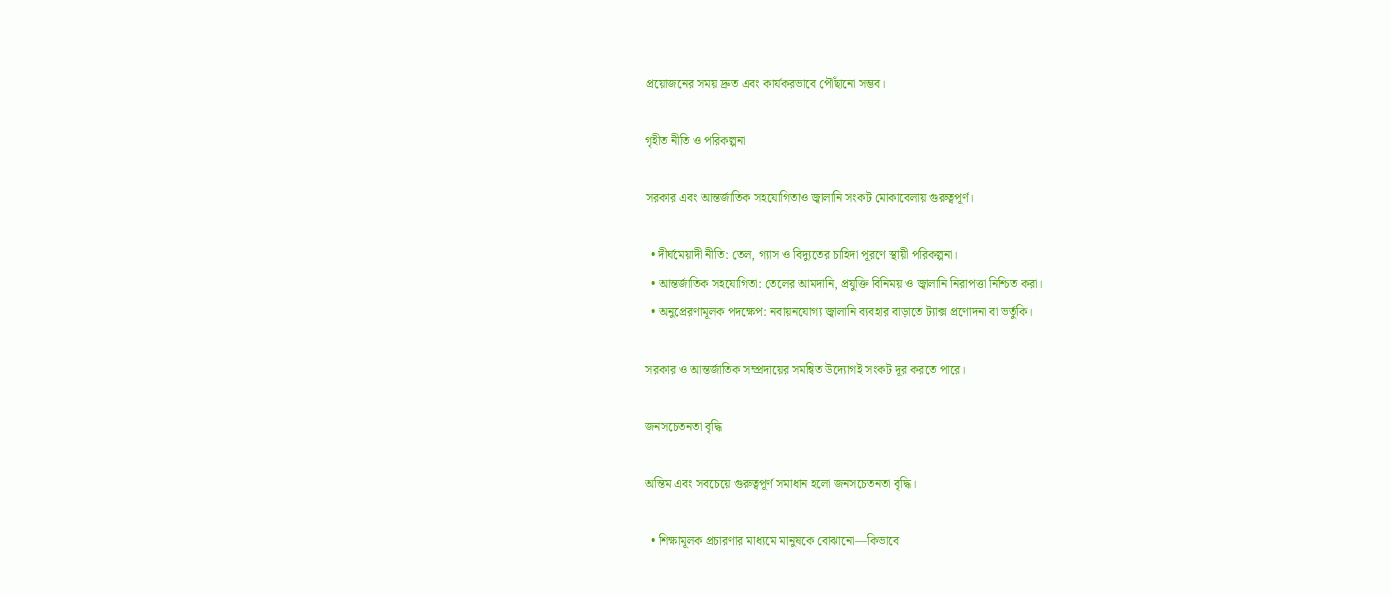প্রয়োজনের সময় দ্রুত এবং কার্যকরভাবে পৌঁছানো সম্ভব।

গৃহীত নীতি ও পরিকল্পনা

সরকার এবং আন্তর্জাতিক সহযোগিতাও জ্বালানি সংকট মোকাবেলায় গুরুত্বপূর্ণ।

  • দীর্ঘমেয়াদী নীতি: তেল, গ্যাস ও বিদ্যুতের চাহিদা পূরণে স্থায়ী পরিকল্পনা।
  • আন্তর্জাতিক সহযোগিতা: তেলের আমদানি, প্রযুক্তি বিনিময় ও জ্বালানি নিরাপত্তা নিশ্চিত করা।
  • অনুপ্রেরণামূলক পদক্ষেপ: নবায়নযোগ্য জ্বালানি ব্যবহার বাড়াতে ট্যাক্স প্রণোদনা বা ভর্তুকি।

সরকার ও আন্তর্জাতিক সম্প্রদায়ের সমন্বিত উদ্যোগই সংকট দূর করতে পারে।

জনসচেতনতা বৃদ্ধি

অন্তিম এবং সবচেয়ে গুরুত্বপূর্ণ সমাধান হলো জনসচেতনতা বৃদ্ধি।

  • শিক্ষামূলক প্রচারণার মাধ্যমে মানুষকে বোঝানো—কিভাবে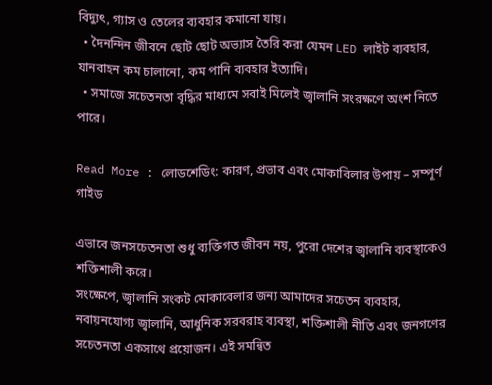বিদ্যুৎ, গ্যাস ও তেলের ব্যবহার কমানো যায়।
  • দৈনন্দিন জীবনে ছোট ছোট অভ্যাস তৈরি করা যেমন LED লাইট ব্যবহার, যানবাহন কম চালানো, কম পানি ব্যবহার ইত্যাদি।
  • সমাজে সচেতনতা বৃদ্ধির মাধ্যমে সবাই মিলেই জ্বালানি সংরক্ষণে অংশ নিতে পারে।

Read More : লোডশেডিং: কারণ, প্রভাব এবং মোকাবিলার উপায় – সম্পূর্ণ গাইড

এভাবে জনসচেতনতা শুধু ব্যক্তিগত জীবন নয়, পুরো দেশের জ্বালানি ব্যবস্থাকেও শক্তিশালী করে।
সংক্ষেপে, জ্বালানি সংকট মোকাবেলার জন্য আমাদের সচেতন ব্যবহার, নবায়নযোগ্য জ্বালানি, আধুনিক সরবরাহ ব্যবস্থা, শক্তিশালী নীতি এবং জনগণের সচেতনতা একসাথে প্রয়োজন। এই সমন্বিত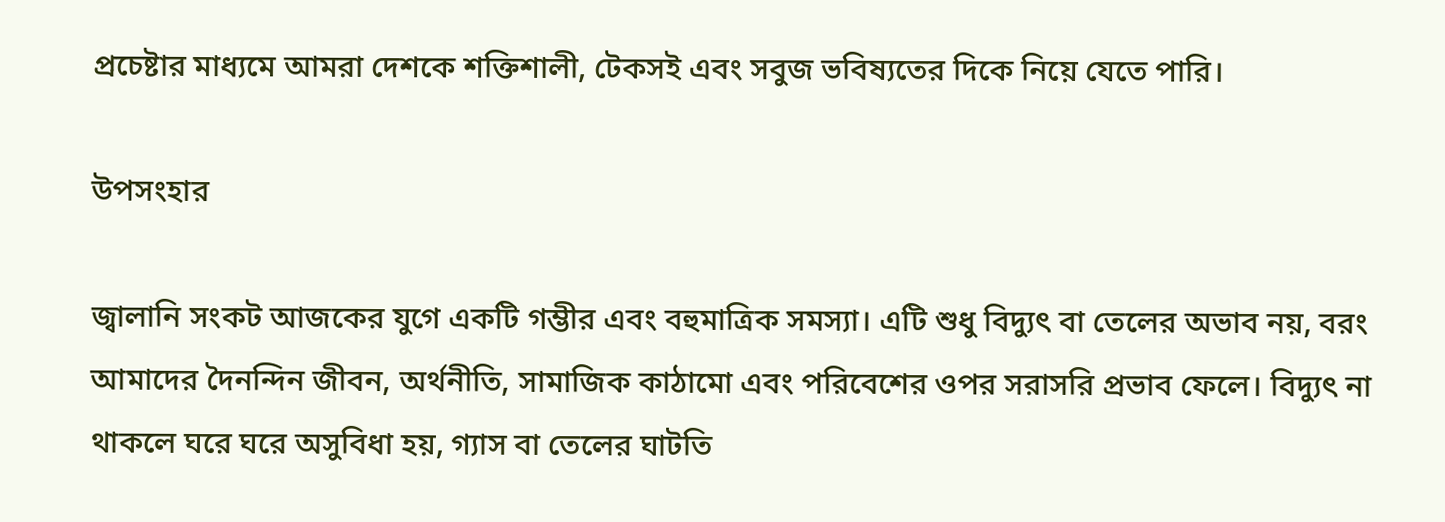প্রচেষ্টার মাধ্যমে আমরা দেশকে শক্তিশালী, টেকসই এবং সবুজ ভবিষ্যতের দিকে নিয়ে যেতে পারি।

উপসংহার

জ্বালানি সংকট আজকের যুগে একটি গম্ভীর এবং বহুমাত্রিক সমস্যা। এটি শুধু বিদ্যুৎ বা তেলের অভাব নয়, বরং আমাদের দৈনন্দিন জীবন, অর্থনীতি, সামাজিক কাঠামো এবং পরিবেশের ওপর সরাসরি প্রভাব ফেলে। বিদ্যুৎ না থাকলে ঘরে ঘরে অসুবিধা হয়, গ্যাস বা তেলের ঘাটতি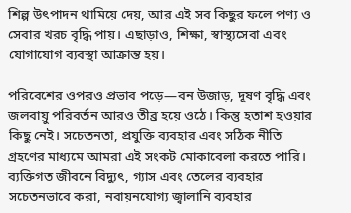শিল্প উৎপাদন থামিয়ে দেয়, আর এই সব কিছুর ফলে পণ্য ও সেবার খরচ বৃদ্ধি পায়। এছাড়াও, শিক্ষা, স্বাস্থ্যসেবা এবং যোগাযোগ ব্যবস্থা আক্রান্ত হয়।

পরিবেশের ওপরও প্রভাব পড়ে—বন উজাড়, দূষণ বৃদ্ধি এবং জলবায়ু পরিবর্তন আরও তীব্র হয়ে ওঠে। কিন্তু হতাশ হওয়ার কিছু নেই। সচেতনতা, প্রযুক্তি ব্যবহার এবং সঠিক নীতি গ্রহণের মাধ্যমে আমরা এই সংকট মোকাবেলা করতে পারি। ব্যক্তিগত জীবনে বিদ্যুৎ, গ্যাস এবং তেলের ব্যবহার সচেতনভাবে করা, নবায়নযোগ্য জ্বালানি ব্যবহার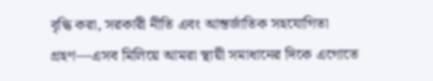বৃদ্ধি করা, সরকারী নীতি এবং আন্তর্জাতিক সহযোগিতা গ্রহণ—এসব মিলিয়ে আমরা স্থায়ী সমাধানের দিকে এগোতে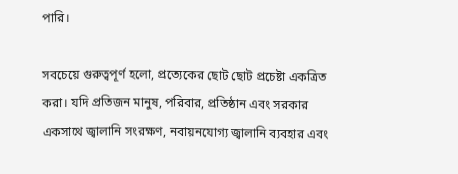পারি।

সবচেয়ে গুরুত্বপূর্ণ হলো, প্রত্যেকের ছোট ছোট প্রচেষ্টা একত্রিত করা। যদি প্রতিজন মানুষ, পরিবার, প্রতিষ্ঠান এবং সরকার একসাথে জ্বালানি সংরক্ষণ, নবায়নযোগ্য জ্বালানি ব্যবহার এবং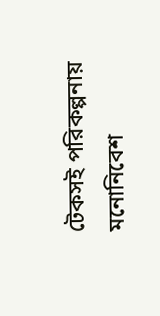টেকসই পরিকল্পনায় মনোনিবেশ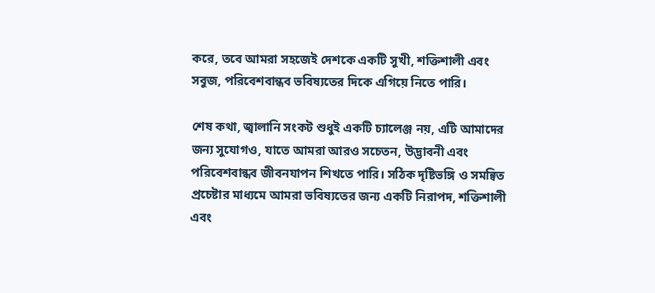করে, তবে আমরা সহজেই দেশকে একটি সুখী, শক্তিশালী এবং সবুজ, পরিবেশবান্ধব ভবিষ্যতের দিকে এগিয়ে নিতে পারি।

শেষ কথা, জ্বালানি সংকট শুধুই একটি চ্যালেঞ্জ নয়, এটি আমাদের জন্য সুযোগও, যাতে আমরা আরও সচেতন, উদ্ভাবনী এবং পরিবেশবান্ধব জীবনযাপন শিখতে পারি। সঠিক দৃষ্টিভঙ্গি ও সমন্বিত প্রচেষ্টার মাধ্যমে আমরা ভবিষ্যতের জন্য একটি নিরাপদ, শক্তিশালী এবং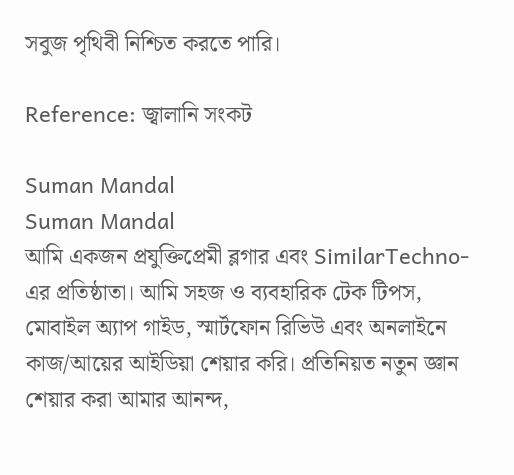সবুজ পৃথিবী নিশ্চিত করতে পারি।

Reference: জ্বালানি সংকট

Suman Mandal
Suman Mandal
আমি একজন প্রযুক্তিপ্রেমী ব্লগার এবং SimilarTechno-এর প্রতিষ্ঠাতা। আমি সহজ ও ব্যবহারিক টেক টিপস, মোবাইল অ্যাপ গাইড, স্মার্টফোন রিভিউ এবং অনলাইনে কাজ/আয়ের আইডিয়া শেয়ার করি। প্রতিনিয়ত নতুন জ্ঞান শেয়ার করা আমার আনন্দ,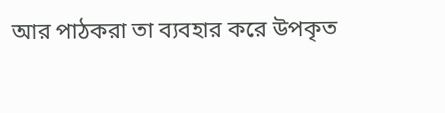আর পাঠকরা তা ব্যবহার করে উপকৃত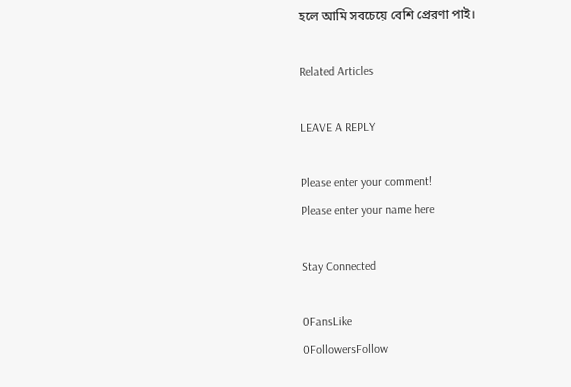হলে আমি সবচেয়ে বেশি প্রেরণা পাই।

Related Articles

LEAVE A REPLY

Please enter your comment!
Please enter your name here

Stay Connected

0FansLike
0FollowersFollow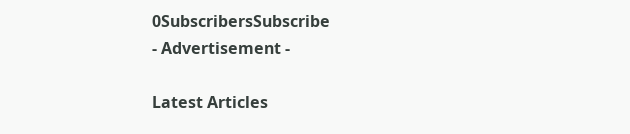0SubscribersSubscribe
- Advertisement -

Latest Articles